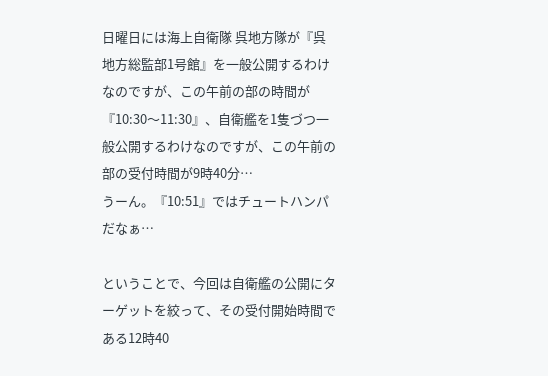日曜日には海上自衛隊 呉地方隊が『呉地方総監部1号館』を一般公開するわけなのですが、この午前の部の時間が『10:30〜11:30』、自衛艦を1隻づつ一般公開するわけなのですが、この午前の部の受付時間が9時40分…
うーん。『10:51』ではチュートハンパだなぁ…

ということで、今回は自衛艦の公開にターゲットを絞って、その受付開始時間である12時40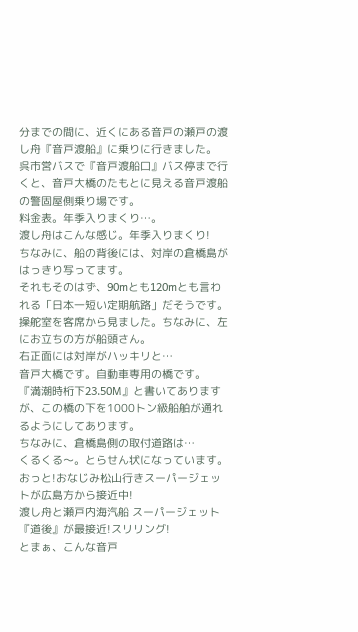分までの間に、近くにある音戸の瀬戸の渡し舟『音戸渡船』に乗りに行きました。
呉市営バスで『音戸渡船口』バス停まで行くと、音戸大橋のたもとに見える音戸渡船の警固屋側乗り場です。
料金表。年季入りまくり…。
渡し舟はこんな感じ。年季入りまくり!
ちなみに、船の背後には、対岸の倉橋島がはっきり写ってます。
それもそのはず、90mとも120mとも言われる「日本一短い定期航路」だそうです。
操舵室を客席から見ました。ちなみに、左にお立ちの方が船頭さん。
右正面には対岸がハッキリと…
音戸大橋です。自動車専用の橋です。
『満潮時桁下23.50M』と書いてありますが、この橋の下を1000トン級船舶が通れるようにしてあります。
ちなみに、倉橋島側の取付道路は…
くるくる〜。とらせん状になっています。
おっと!おなじみ松山行きスーパージェットが広島方から接近中!
渡し舟と瀬戸内海汽船 スーパージェット『道後』が最接近!スリリング!
とまぁ、こんな音戸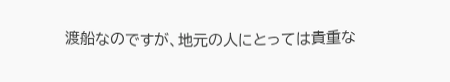渡船なのですが、地元の人にとっては貴重な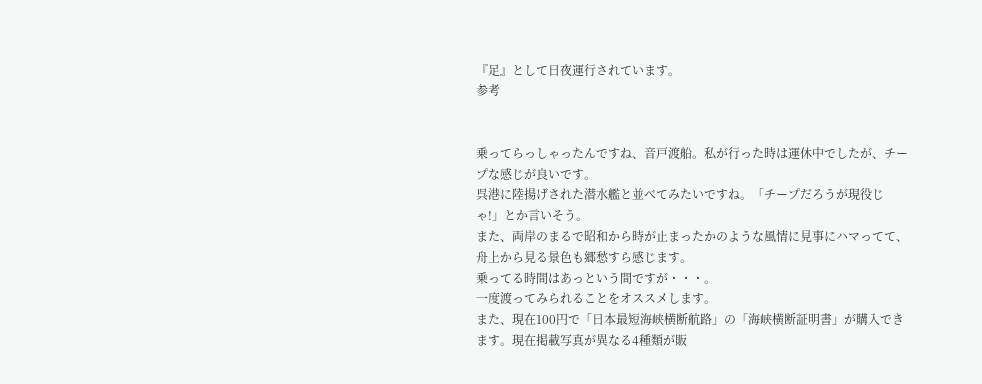『足』として日夜運行されています。
参考


乗ってらっしゃったんですね、音戸渡船。私が行った時は運休中でしたが、チープな感じが良いです。
呉港に陸揚げされた潜水艦と並べてみたいですね。「チープだろうが現役じゃ!」とか言いそう。
また、両岸のまるで昭和から時が止まったかのような風情に見事にハマってて、舟上から見る景色も郷愁すら感じます。
乗ってる時間はあっという間ですが・・・。
一度渡ってみられることをオススメします。
また、現在100円で「日本最短海峡横断航路」の「海峡横断証明書」が購入できます。現在掲載写真が異なる4種類が販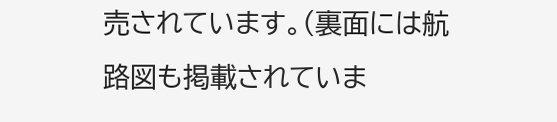売されています。(裏面には航路図も掲載されていま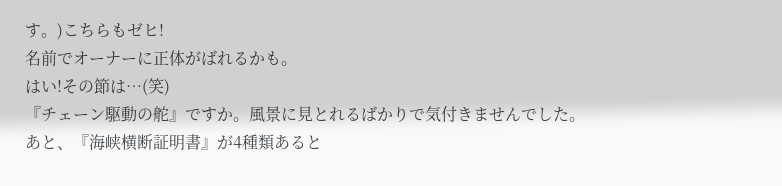す。)こちらもゼヒ!
名前でオーナーに正体がばれるかも。
はい!その節は…(笑)
『チェーン駆動の舵』ですか。風景に見とれるばかりで気付きませんでした。
あと、『海峡横断証明書』が4種類あると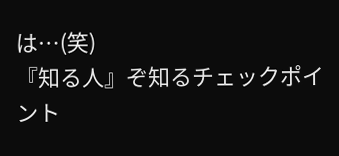は…(笑)
『知る人』ぞ知るチェックポイント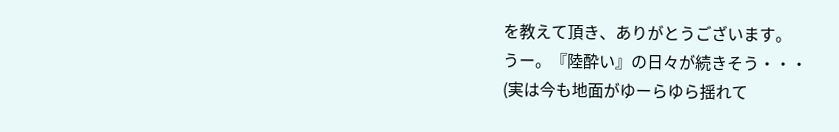を教えて頂き、ありがとうございます。
うー。『陸酔い』の日々が続きそう・・・
(実は今も地面がゆーらゆら揺れて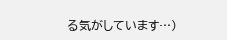る気がしています…)